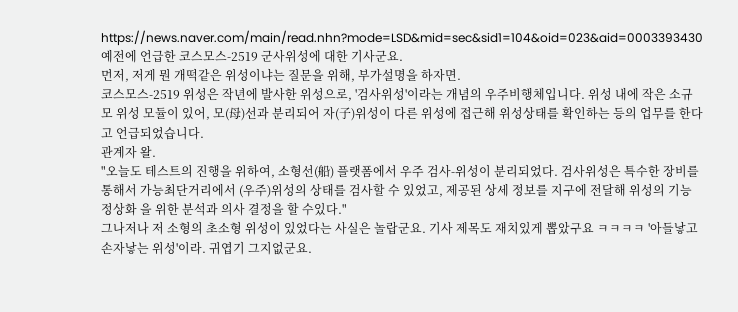https://news.naver.com/main/read.nhn?mode=LSD&mid=sec&sid1=104&oid=023&aid=0003393430
예전에 언급한 코스모스-2519 군사위성에 대한 기사군요.
먼저, 저게 뭔 개떡같은 위성이냐는 질문을 위해, 부가설명을 하자면.
코스모스-2519 위성은 작년에 발사한 위성으로, '검사위성'이라는 개념의 우주비행체입니다. 위성 내에 작은 소규모 위성 모듈이 있어, 모(母)선과 분리되어 자(子)위성이 다른 위성에 접근해 위성상태를 확인하는 등의 업무를 한다고 언급되었습니다.
관계자 왈.
"오늘도 테스트의 진행을 위하여, 소형선(船) 플랫폼에서 우주 검사-위성이 분리되었다. 검사위성은 특수한 장비를 통해서 가능최단거리에서 (우주)위성의 상태를 검사할 수 있었고, 제공된 상세 정보를 지구에 전달해 위성의 기능 정상화 을 위한 분석과 의사 결정을 할 수있다."
그나저나 저 소형의 초소형 위성이 있었다는 사실은 놀랍군요. 기사 제목도 재치있게 뽑았구요 ㅋㅋㅋㅋ '아들낳고 손자낳는 위성'이라. 귀엽기 그지없군요.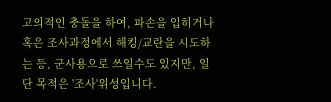고의적인 충돌을 하여, 파손을 입히거나 혹은 조사과정에서 해킹/교란을 시도하는 등, 군사용으로 쓰일수도 있지만, 일단 목적은 '조사'위성입니다.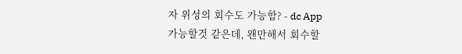자 위성의 회수도 가능함? - dc App
가능할것 같은데, 왠만해서 회수할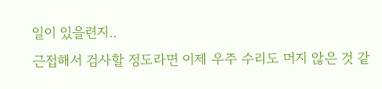일이 있을련지..
근접해서 검사할 정도라면 이제 우주 수리도 머지 않은 것 같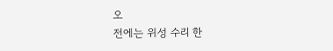오
전에는 위성 수리 한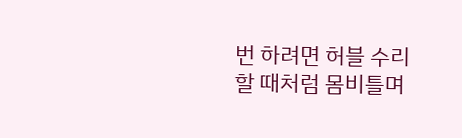번 하려면 허블 수리할 때처럼 몸비틀며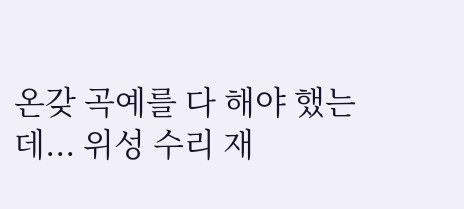온갖 곡예를 다 해야 했는데... 위성 수리 재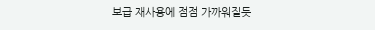보급 재사용에 점점 가까워질듯